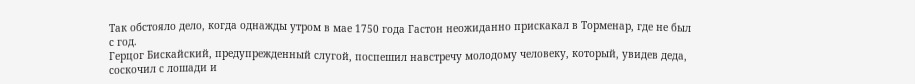Так обстояло дело, когда однажды утром в мае 1750 года Гастон неожиданно прискакал в Торменар, где не был с год.
Герцог Бискайский, предупрежденный слугой, поспешил навстречу молодому человеку, который, увидев деда, соскочил с лошади и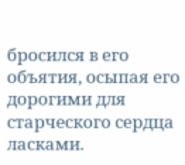бросился в его объятия, осыпая его дорогими для старческого сердца ласками.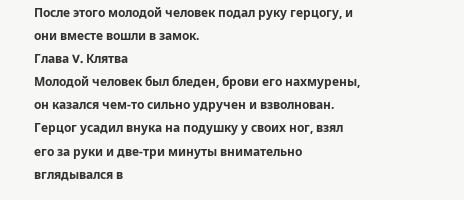После этого молодой человек подал руку герцогу, и они вместе вошли в замок.
Глава V. Клятва
Молодой человек был бледен, брови его нахмурены, он казался чем-то сильно удручен и взволнован. Герцог усадил внука на подушку у своих ног, взял его за руки и две-три минуты внимательно вглядывался в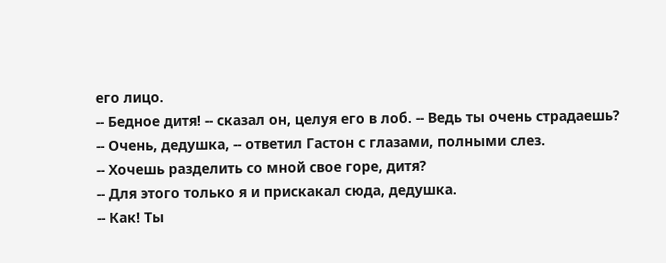его лицо.
-- Бедное дитя! -- сказал он, целуя его в лоб. -- Ведь ты очень страдаешь?
-- Очень, дедушка, -- ответил Гастон с глазами, полными слез.
-- Хочешь разделить со мной свое горе, дитя?
-- Для этого только я и прискакал сюда, дедушка.
-- Как! Ты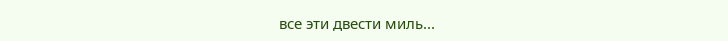все эти двести миль...